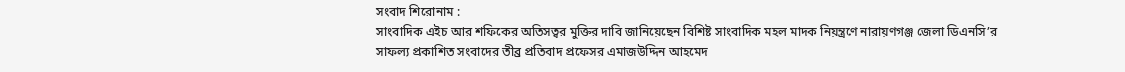সংবাদ শিরোনাম :
সাংবাদিক এইচ আর শফিকের অতিসত্বর মুক্তির দাবি জানিয়েছেন বিশিষ্ট সাংবাদিক মহল মাদক নিয়ন্ত্রণে নারায়ণগঞ্জ জেলা ডিএনসি’র সাফল্য প্রকাশিত সংবাদের তীব্র প্রতিবাদ প্রফেসর এমাজউদ্দিন আহমেদ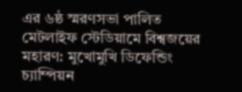এর ৬ষ্ঠ স্মরণসভা পালিত মেটলাইফ স্টেডিয়ামে বিশ্বজয়ের মহারণ: মুখোমুখি ডিফেন্ডিং চ্যাম্পিয়ন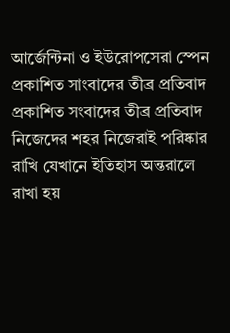আর্জেন্টিনা ও ইউরোপসেরা স্পেন প্রকাশিত সাংবাদের তীব্র প্রতিবাদ প্রকাশিত সংবাদের তীব্র প্রতিবাদ নিজেদের শহর নিজেরাই পরিষ্কার রাখি যেখানে ইতিহাস অন্তরালে রাখা হয়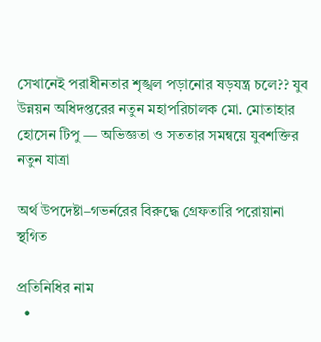সেখানেই পরাধীনতার শৃঙ্খল পড়ানোর ষড়যন্ত্র চলে?? যুব উন্নয়ন অধিদপ্তরের নতুন মহাপরিচালক মো. মোতাহার হোসেন টিপু — অভিজ্ঞতা ও সততার সমন্বয়ে যুবশক্তির নতুন যাত্রা

অর্থ উপদেষ্টা–গভর্নরের বিরুদ্ধে গ্রেফতারি পরোয়ানা স্থগিত

প্রতিনিধির নাম
  •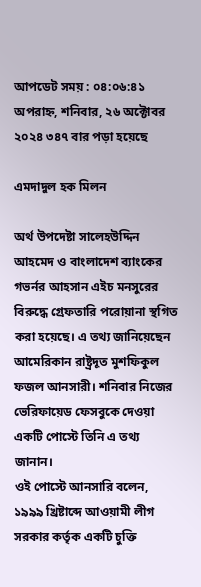আপডেট সময় : ০৪:০৬:৪১ অপরাহ্ন, শনিবার, ২৬ অক্টোবর ২০২৪ ৩৪৭ বার পড়া হয়েছে

এমদাদুল হক মিলন

অর্থ উপদেষ্টা সালেহউদ্দিন আহমেদ ও বাংলাদেশ ব্যাংকের গভর্নর আহসান এইচ মনসুরের বিরুদ্ধে গ্রেফতারি পরোয়ানা স্থগিত করা হয়েছে। এ তথ্য জানিয়েছেন আমেরিকান রাষ্ট্রদূত মুশফিকুল ফজল আনসারী। শনিবার নিজের ভেরিফায়েড ফেসবুকে দেওয়া একটি পোস্টে তিনি এ তথ্য জানান।
ওই পোস্টে আনসারি বলেন, ১৯৯৯ খ্রিষ্টাব্দে আওয়ামী লীগ সরকার কর্তৃক একটি চুক্তি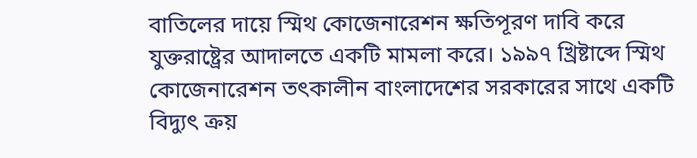বাতিলের দায়ে স্মিথ কোজেনারেশন ক্ষতিপূরণ দাবি করে যুক্তরাষ্ট্রের আদালতে একটি মামলা করে। ১৯৯৭ খ্রিষ্টাব্দে স্মিথ কোজেনারেশন তৎকালীন বাংলাদেশের সরকারের সাথে একটি বিদ্যুৎ ক্রয়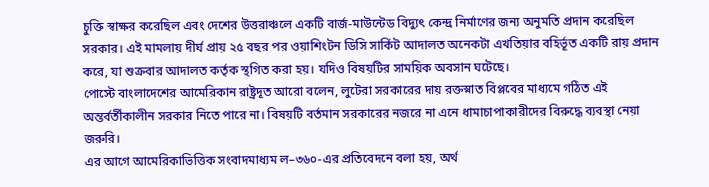চুক্তি স্বাক্ষর করেছিল এবং দেশের উত্তরাঞ্চলে একটি বার্জ-মাউন্টেড বিদ্যুৎ কেন্দ্র নির্মাণের জন্য অনুমতি প্রদান করেছিল সরকার। এই মামলায় দীর্ঘ প্রায় ২৫ বছর পর ওয়াশিংটন ডিসি সার্কিট আদালত অনেকটা এখতিয়ার বহির্ভূত একটি রায় প্রদান করে, যা শুক্রবার আদালত কর্তৃক স্থগিত করা হয়। যদিও বিষয়টির সাময়িক অবসান ঘটেছে।
পোস্টে বাংলাদেশের আমেরিকান রাষ্ট্রদূত আরো বলেন, লুটেরা সরকারের দায় রক্তস্নাত বিপ্লবের মাধ্যমে গঠিত এই অন্তর্বর্তীকালীন সরকার নিতে পারে না। বিষয়টি বর্তমান সরকারের নজরে না এনে ধামাচাপাকারীদের বিরুদ্ধে ব্যবস্থা নেয়া জরুরি।
এর আগে আমেরিকাভিত্তিক সংবাদমাধ্যম ল–৩৬০-এর প্রতিবেদনে বলা হয়, অর্থ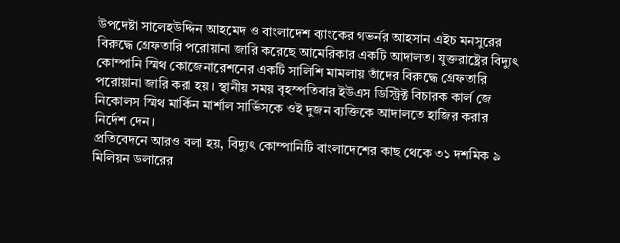উপদেষ্টা সালেহউদ্দিন আহমেদ ও বাংলাদেশ ব্যাংকের গভর্নর আহসান এইচ মনসুরের বিরুদ্ধে গ্রেফতারি পরোয়ানা জারি করেছে আমেরিকার একটি আদালত। যুক্তরাষ্ট্রের বিদ্যুৎ কোম্পানি স্মিথ কোজেনারেশনের একটি সালিশি মামলায় তাঁদের বিরুদ্ধে গ্রেফতারি পরোয়ানা জারি করা হয়। স্থানীয় সময় বৃহস্পতিবার ইউএস ডিস্ট্রিক্ট বিচারক কার্ল জে নিকোলস স্মিথ মার্কিন মার্শাল সার্ভিসকে ওই দুজন ব্যক্তিকে আদালতে হাজির করার নির্দেশ দেন।
প্রতিবেদনে আরও বলা হয়, বিদ্যুৎ কোম্পানিটি বাংলাদেশের কাছ থেকে ৩১ দশমিক ৯ মিলিয়ন ডলারের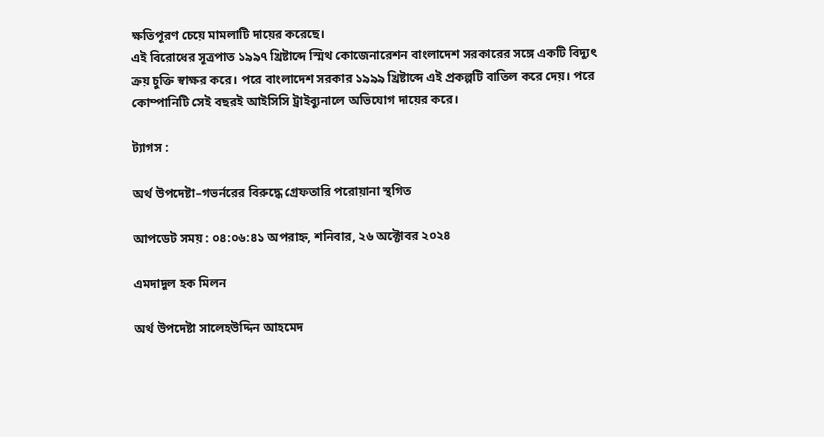ক্ষতিপূরণ চেয়ে মামলাটি দায়ের করেছে।
এই বিরোধের সূত্রপাত ১৯৯৭ খ্রিষ্টাব্দে স্মিথ কোজেনারেশন বাংলাদেশ সরকারের সঙ্গে একটি বিদ্যুৎ ক্রয় চুক্তি স্বাক্ষর করে। পরে বাংলাদেশ সরকার ১৯৯৯ খ্রিষ্টাব্দে এই প্রকল্পটি বাতিল করে দেয়। পরে কোম্পানিটি সেই বছরই আইসিসি ট্রাইব্যুনালে অভিযোগ দায়ের করে।

ট্যাগস :

অর্থ উপদেষ্টা–গভর্নরের বিরুদ্ধে গ্রেফতারি পরোয়ানা স্থগিত

আপডেট সময় : ০৪:০৬:৪১ অপরাহ্ন, শনিবার, ২৬ অক্টোবর ২০২৪

এমদাদুল হক মিলন

অর্থ উপদেষ্টা সালেহউদ্দিন আহমেদ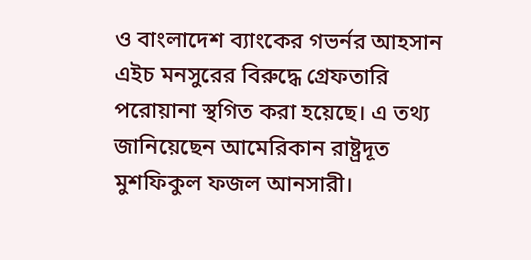ও বাংলাদেশ ব্যাংকের গভর্নর আহসান এইচ মনসুরের বিরুদ্ধে গ্রেফতারি পরোয়ানা স্থগিত করা হয়েছে। এ তথ্য জানিয়েছেন আমেরিকান রাষ্ট্রদূত মুশফিকুল ফজল আনসারী।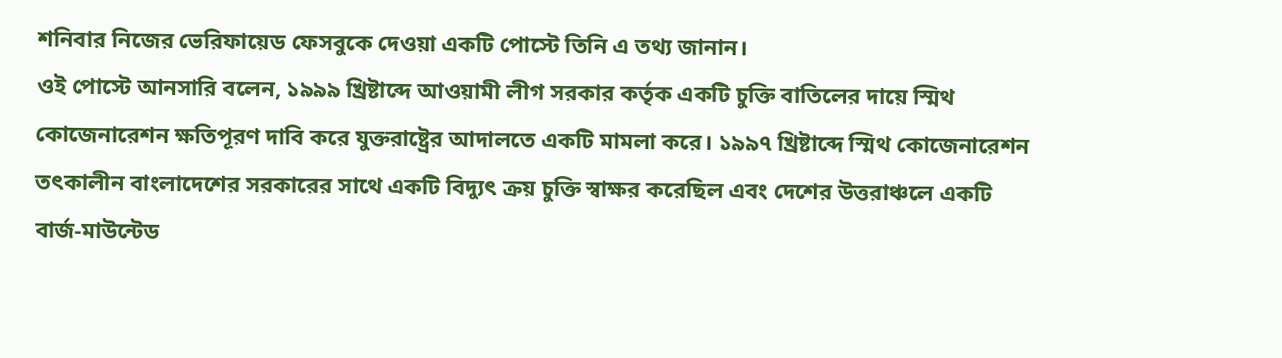শনিবার নিজের ভেরিফায়েড ফেসবুকে দেওয়া একটি পোস্টে তিনি এ তথ্য জানান।
ওই পোস্টে আনসারি বলেন, ১৯৯৯ খ্রিষ্টাব্দে আওয়ামী লীগ সরকার কর্তৃক একটি চুক্তি বাতিলের দায়ে স্মিথ কোজেনারেশন ক্ষতিপূরণ দাবি করে যুক্তরাষ্ট্রের আদালতে একটি মামলা করে। ১৯৯৭ খ্রিষ্টাব্দে স্মিথ কোজেনারেশন তৎকালীন বাংলাদেশের সরকারের সাথে একটি বিদ্যুৎ ক্রয় চুক্তি স্বাক্ষর করেছিল এবং দেশের উত্তরাঞ্চলে একটি বার্জ-মাউন্টেড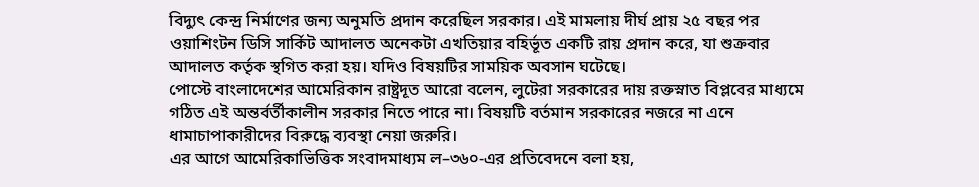বিদ্যুৎ কেন্দ্র নির্মাণের জন্য অনুমতি প্রদান করেছিল সরকার। এই মামলায় দীর্ঘ প্রায় ২৫ বছর পর ওয়াশিংটন ডিসি সার্কিট আদালত অনেকটা এখতিয়ার বহির্ভূত একটি রায় প্রদান করে, যা শুক্রবার আদালত কর্তৃক স্থগিত করা হয়। যদিও বিষয়টির সাময়িক অবসান ঘটেছে।
পোস্টে বাংলাদেশের আমেরিকান রাষ্ট্রদূত আরো বলেন, লুটেরা সরকারের দায় রক্তস্নাত বিপ্লবের মাধ্যমে গঠিত এই অন্তর্বর্তীকালীন সরকার নিতে পারে না। বিষয়টি বর্তমান সরকারের নজরে না এনে ধামাচাপাকারীদের বিরুদ্ধে ব্যবস্থা নেয়া জরুরি।
এর আগে আমেরিকাভিত্তিক সংবাদমাধ্যম ল–৩৬০-এর প্রতিবেদনে বলা হয়,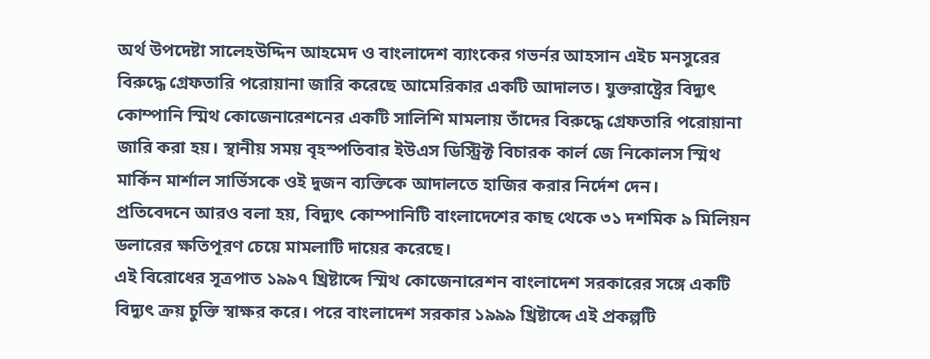অর্থ উপদেষ্টা সালেহউদ্দিন আহমেদ ও বাংলাদেশ ব্যাংকের গভর্নর আহসান এইচ মনসুরের বিরুদ্ধে গ্রেফতারি পরোয়ানা জারি করেছে আমেরিকার একটি আদালত। যুক্তরাষ্ট্রের বিদ্যুৎ কোম্পানি স্মিথ কোজেনারেশনের একটি সালিশি মামলায় তাঁদের বিরুদ্ধে গ্রেফতারি পরোয়ানা জারি করা হয়। স্থানীয় সময় বৃহস্পতিবার ইউএস ডিস্ট্রিক্ট বিচারক কার্ল জে নিকোলস স্মিথ মার্কিন মার্শাল সার্ভিসকে ওই দুজন ব্যক্তিকে আদালতে হাজির করার নির্দেশ দেন।
প্রতিবেদনে আরও বলা হয়, বিদ্যুৎ কোম্পানিটি বাংলাদেশের কাছ থেকে ৩১ দশমিক ৯ মিলিয়ন ডলারের ক্ষতিপূরণ চেয়ে মামলাটি দায়ের করেছে।
এই বিরোধের সূত্রপাত ১৯৯৭ খ্রিষ্টাব্দে স্মিথ কোজেনারেশন বাংলাদেশ সরকারের সঙ্গে একটি বিদ্যুৎ ক্রয় চুক্তি স্বাক্ষর করে। পরে বাংলাদেশ সরকার ১৯৯৯ খ্রিষ্টাব্দে এই প্রকল্পটি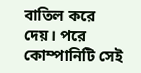বাতিল করে দেয়। পরে কোম্পানিটি সেই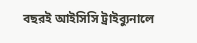বছরই আইসিসি ট্রাইব্যুনালে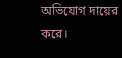অভিযোগ দায়ের করে।